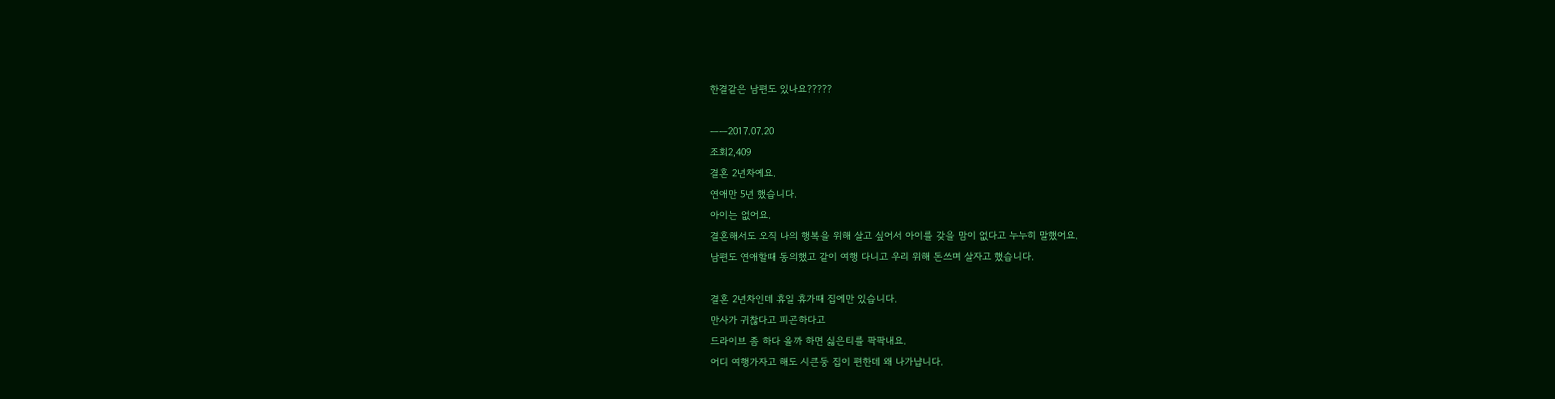한결같은 남편도 있나요?????

ㅡㅡ2017.07.20
조회2,409
결혼 2년차예요.
연애만 5년 했습니다.
아이는 없어요.
결혼해서도 오직 나의 행복을 위해 살고 싶어서 아이를 갖을 맘이 없다고 누누히 말했어요.
남편도 연애할때 동의했고 같이 여행 다니고 우리 위해 돈쓰며 살자고 했습니다.

결혼 2년차인데 휴일 휴가때 집에만 있습니다.
만사가 귀찮다고 피곤하다고
드라이브 좀 하다 올까 하면 싫은티를 팍팍내요.
어디 여행가자고 해도 시큰둥 집이 편한데 왜 나가냡니다.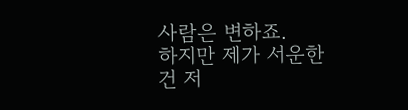사람은 변하죠.
하지만 제가 서운한건 저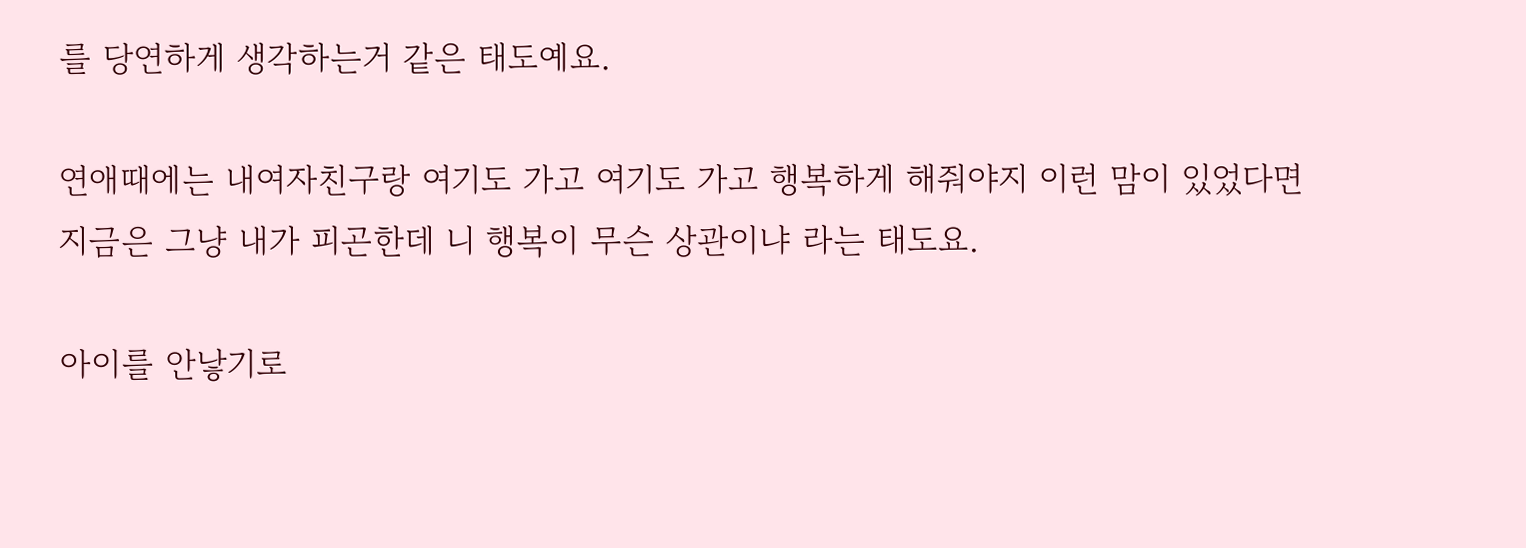를 당연하게 생각하는거 같은 태도예요.

연애때에는 내여자친구랑 여기도 가고 여기도 가고 행복하게 해줘야지 이런 맘이 있었다면
지금은 그냥 내가 피곤한데 니 행복이 무슨 상관이냐 라는 태도요.

아이를 안낳기로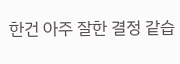한건 아주 잘한 결정 같습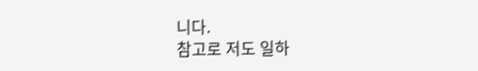니다.
참고로 저도 일하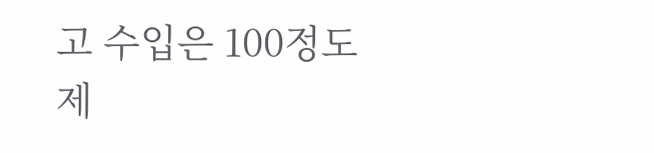고 수입은 100정도 제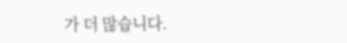가 더 많습니다.